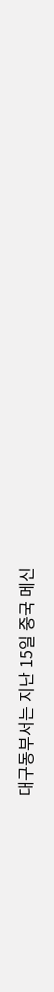대구동부서는 지난 15일 중국 메신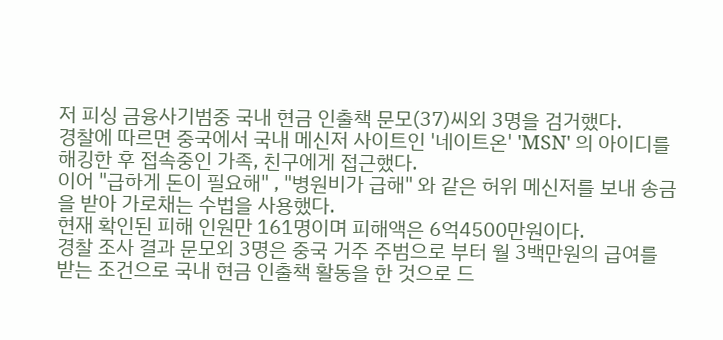저 피싱 금융사기범중 국내 현금 인출책 문모(37)씨외 3명을 검거했다.
경찰에 따르면 중국에서 국내 메신저 사이트인 '네이트온' 'MSN' 의 아이디를 해킹한 후 접속중인 가족, 친구에게 접근했다.
이어 "급하게 돈이 필요해" , "병원비가 급해" 와 같은 허위 메신저를 보내 송금을 받아 가로채는 수법을 사용했다.
현재 확인된 피해 인원만 161명이며 피해액은 6억4500만원이다.
경찰 조사 결과 문모외 3명은 중국 거주 주범으로 부터 월 3백만원의 급여를 받는 조건으로 국내 현금 인출책 활동을 한 것으로 드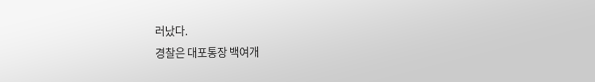러났다.
경찰은 대포통장 백여개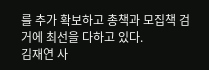를 추가 확보하고 총책과 모집책 검거에 최선을 다하고 있다.
김재연 사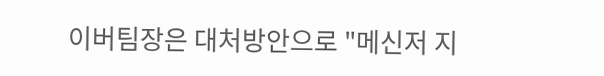이버팀장은 대처방안으로 "메신저 지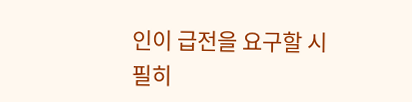인이 급전을 요구할 시 필히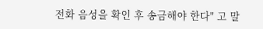전화 음성을 확인 후 송금해야 한다" 고 말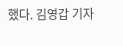했다. 김영갑 기자